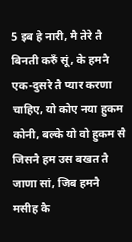5 इब हे नारी, मै तेरे तै बिनती करुँ सूं, के हमनै एक-दुसरे तै प्यार करणा चाहिए, यो कोए नया हुकम कोनी, बल्के यो वो हुकम सै जिसनै हम उस बखत तै जाणा सां, जिब हमनै मसीह कै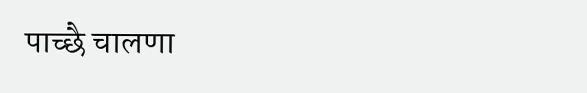पाच्छै चालणा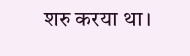शरु करया था।